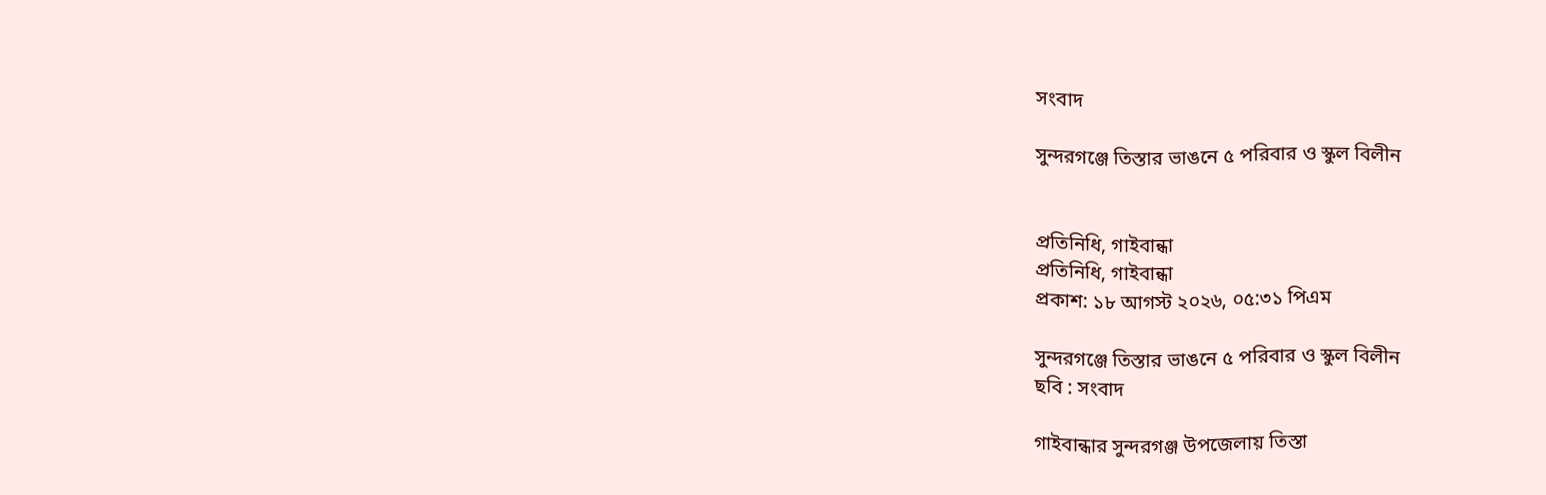সংবাদ

সুন্দরগঞ্জে তিস্তার ভাঙনে ৫ পরিবার ও স্কুল বিলীন


প্রতিনিধি, গাইবান্ধা
প্রতিনিধি, গাইবান্ধা
প্রকাশ: ১৮ আগস্ট ২০২৬, ০৫:৩১ পিএম

সুন্দরগঞ্জে তিস্তার ভাঙনে ৫ পরিবার ও স্কুল বিলীন
ছবি : সংবাদ

গাইবান্ধার সুন্দরগঞ্জ উপজেলায় তিস্তা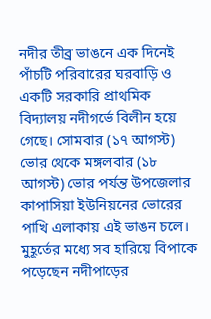নদীর তীব্র ভাঙনে এক দিনেই পাঁচটি পরিবারের ঘরবাড়ি ও একটি সরকারি প্রাথমিক বিদ্যালয় নদীগর্ভে বিলীন হয়ে গেছে। সোমবার (১৭ আগস্ট) ভোর থেকে মঙ্গলবার (১৮ আগস্ট) ভোর পর্যন্ত উপজেলার কাপাসিয়া ইউনিয়নের ভোরের পাখি এলাকায় এই ভাঙন চলে। মুহূর্তের মধ্যে সব হারিয়ে বিপাকে পড়েছেন নদীপাড়ের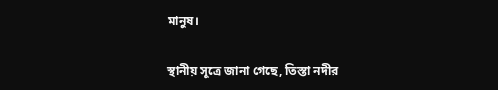মানুষ।

স্থানীয় সূত্রে জানা গেছে, তিস্তা নদীর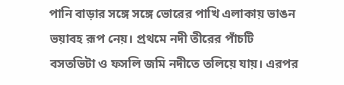পানি বাড়ার সঙ্গে সঙ্গে ভোরের পাখি এলাকায় ভাঙন ভয়াবহ রূপ নেয়। প্রথমে নদী তীরের পাঁচটি বসতভিটা ও ফসলি জমি নদীতে তলিয়ে যায়। এরপর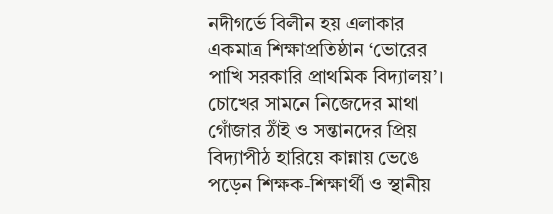নদীগর্ভে বিলীন হয় এলাকার একমাত্র শিক্ষাপ্রতিষ্ঠান ‘ভোরের পাখি সরকারি প্রাথমিক বিদ্যালয়’। চোখের সামনে নিজেদের মাথা গোঁজার ঠাঁই ও সন্তানদের প্রিয় বিদ্যাপীঠ হারিয়ে কান্নায় ভেঙে পড়েন শিক্ষক-শিক্ষার্থী ও স্থানীয়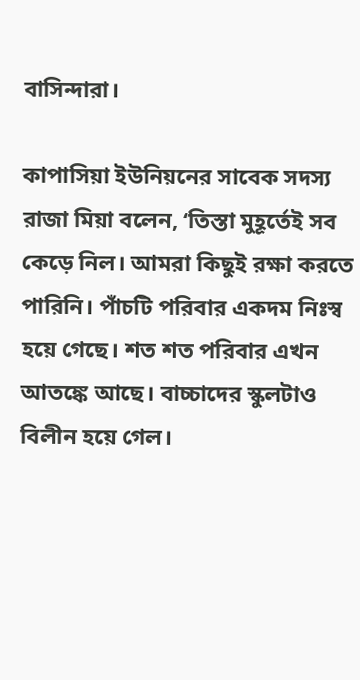বাসিন্দারা।

কাপাসিয়া ইউনিয়নের সাবেক সদস্য রাজা মিয়া বলেন, ‘তিস্তা মুহূর্তেই সব কেড়ে নিল। আমরা কিছুই রক্ষা করতে পারিনি। পাঁচটি পরিবার একদম নিঃস্ব হয়ে গেছে। শত শত পরিবার এখন আতঙ্কে আছে। বাচ্চাদের স্কুলটাও বিলীন হয়ে গেল।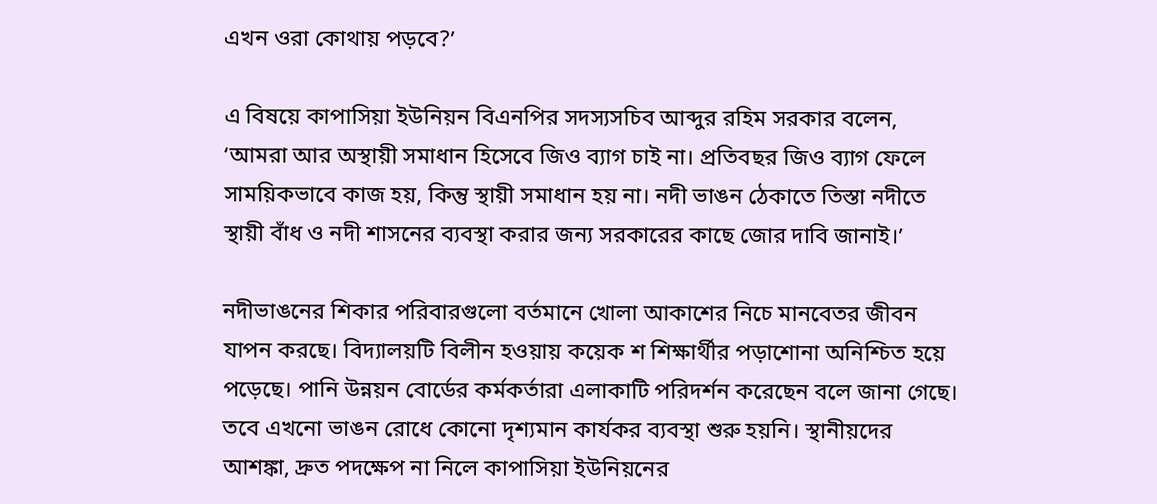এখন ওরা কোথায় পড়বে?’

এ বিষয়ে কাপাসিয়া ইউনিয়ন বিএনপির সদস্যসচিব আব্দুর রহিম সরকার বলেন, ‘আমরা আর অস্থায়ী সমাধান হিসেবে জিও ব্যাগ চাই না। প্রতিবছর জিও ব্যাগ ফেলে সাময়িকভাবে কাজ হয়, কিন্তু স্থায়ী সমাধান হয় না। নদী ভাঙন ঠেকাতে তিস্তা নদীতে স্থায়ী বাঁধ ও নদী শাসনের ব্যবস্থা করার জন্য সরকারের কাছে জোর দাবি জানাই।’

নদীভাঙনের শিকার পরিবারগুলো বর্তমানে খোলা আকাশের নিচে মানবেতর জীবন যাপন করছে। বিদ্যালয়টি বিলীন হওয়ায় কয়েক শ শিক্ষার্থীর পড়াশোনা অনিশ্চিত হয়ে পড়েছে। পানি উন্নয়ন বোর্ডের কর্মকর্তারা এলাকাটি পরিদর্শন করেছেন বলে জানা গেছে। তবে এখনো ভাঙন রোধে কোনো দৃশ্যমান কার্যকর ব্যবস্থা শুরু হয়নি। স্থানীয়দের আশঙ্কা, দ্রুত পদক্ষেপ না নিলে কাপাসিয়া ইউনিয়নের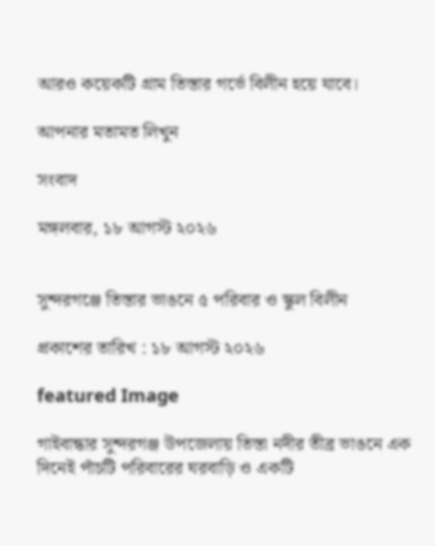আরও কয়েকটি গ্রাম তিস্তার গর্ভে বিলীন হয়ে যাবে।

আপনার মতামত লিখুন

সংবাদ

মঙ্গলবার, ১৮ আগস্ট ২০২৬


সুন্দরগঞ্জে তিস্তার ভাঙনে ৫ পরিবার ও স্কুল বিলীন

প্রকাশের তারিখ : ১৮ আগস্ট ২০২৬

featured Image

গাইবান্ধার সুন্দরগঞ্জ উপজেলায় তিস্তা নদীর তীব্র ভাঙনে এক দিনেই পাঁচটি পরিবারের ঘরবাড়ি ও একটি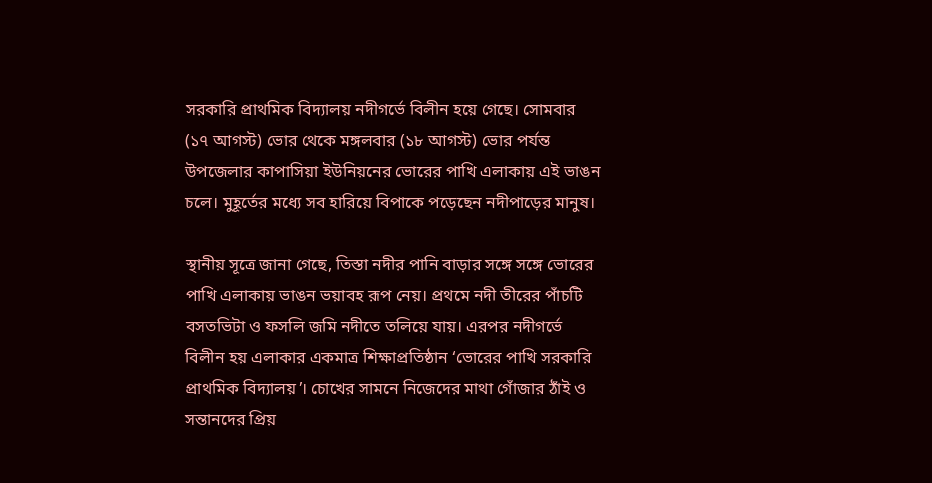সরকারি প্রাথমিক বিদ্যালয় নদীগর্ভে বিলীন হয়ে গেছে। সোমবার (১৭ আগস্ট) ভোর থেকে মঙ্গলবার (১৮ আগস্ট) ভোর পর্যন্ত উপজেলার কাপাসিয়া ইউনিয়নের ভোরের পাখি এলাকায় এই ভাঙন চলে। মুহূর্তের মধ্যে সব হারিয়ে বিপাকে পড়েছেন নদীপাড়ের মানুষ।

স্থানীয় সূত্রে জানা গেছে, তিস্তা নদীর পানি বাড়ার সঙ্গে সঙ্গে ভোরের পাখি এলাকায় ভাঙন ভয়াবহ রূপ নেয়। প্রথমে নদী তীরের পাঁচটি বসতভিটা ও ফসলি জমি নদীতে তলিয়ে যায়। এরপর নদীগর্ভে বিলীন হয় এলাকার একমাত্র শিক্ষাপ্রতিষ্ঠান ‘ভোরের পাখি সরকারি প্রাথমিক বিদ্যালয়’। চোখের সামনে নিজেদের মাথা গোঁজার ঠাঁই ও সন্তানদের প্রিয়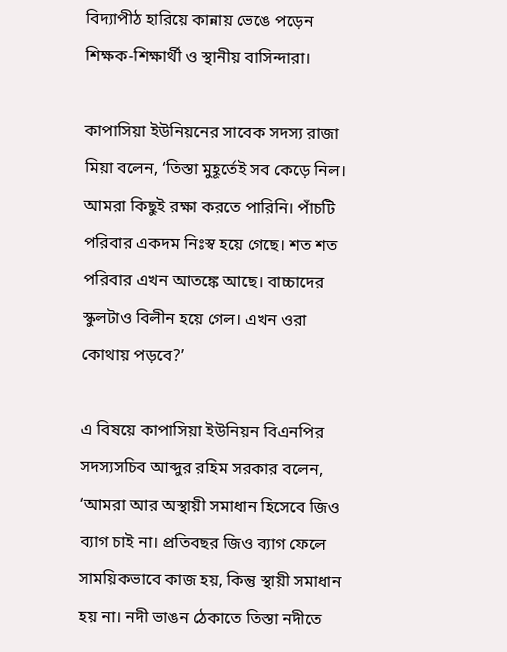বিদ্যাপীঠ হারিয়ে কান্নায় ভেঙে পড়েন শিক্ষক-শিক্ষার্থী ও স্থানীয় বাসিন্দারা।

কাপাসিয়া ইউনিয়নের সাবেক সদস্য রাজা মিয়া বলেন, ‘তিস্তা মুহূর্তেই সব কেড়ে নিল। আমরা কিছুই রক্ষা করতে পারিনি। পাঁচটি পরিবার একদম নিঃস্ব হয়ে গেছে। শত শত পরিবার এখন আতঙ্কে আছে। বাচ্চাদের স্কুলটাও বিলীন হয়ে গেল। এখন ওরা কোথায় পড়বে?’

এ বিষয়ে কাপাসিয়া ইউনিয়ন বিএনপির সদস্যসচিব আব্দুর রহিম সরকার বলেন, ‘আমরা আর অস্থায়ী সমাধান হিসেবে জিও ব্যাগ চাই না। প্রতিবছর জিও ব্যাগ ফেলে সাময়িকভাবে কাজ হয়, কিন্তু স্থায়ী সমাধান হয় না। নদী ভাঙন ঠেকাতে তিস্তা নদীতে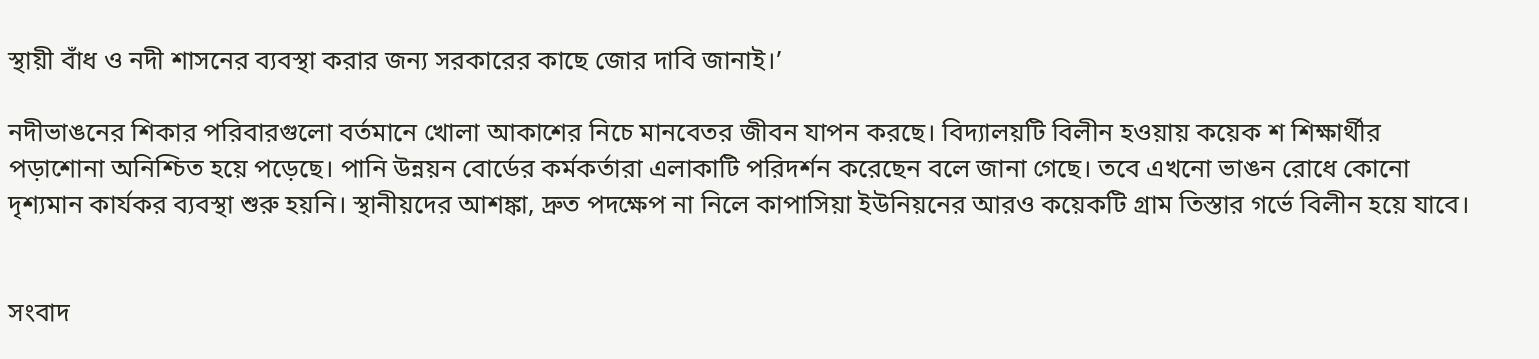স্থায়ী বাঁধ ও নদী শাসনের ব্যবস্থা করার জন্য সরকারের কাছে জোর দাবি জানাই।’

নদীভাঙনের শিকার পরিবারগুলো বর্তমানে খোলা আকাশের নিচে মানবেতর জীবন যাপন করছে। বিদ্যালয়টি বিলীন হওয়ায় কয়েক শ শিক্ষার্থীর পড়াশোনা অনিশ্চিত হয়ে পড়েছে। পানি উন্নয়ন বোর্ডের কর্মকর্তারা এলাকাটি পরিদর্শন করেছেন বলে জানা গেছে। তবে এখনো ভাঙন রোধে কোনো দৃশ্যমান কার্যকর ব্যবস্থা শুরু হয়নি। স্থানীয়দের আশঙ্কা, দ্রুত পদক্ষেপ না নিলে কাপাসিয়া ইউনিয়নের আরও কয়েকটি গ্রাম তিস্তার গর্ভে বিলীন হয়ে যাবে।


সংবাদ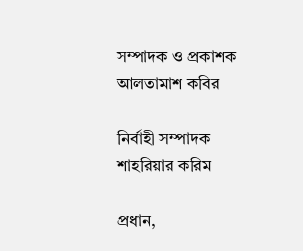সম্পাদক ও প্রকাশক
আলতামাশ কবির

নির্বাহী সম্পাদক
শাহরিয়ার করিম

প্রধান,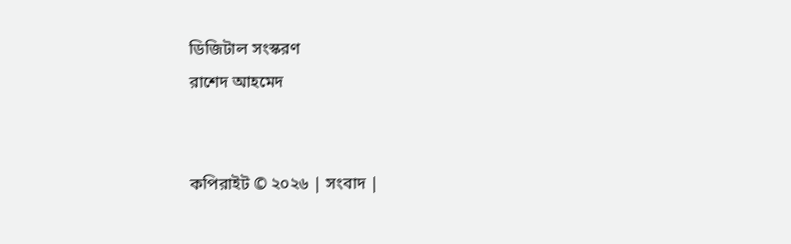ডিজিটাল সংস্করণ
রাশেদ আহমেদ


কপিরাইট © ২০২৬ | সংবাদ |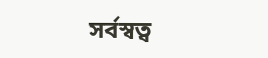সর্বস্বত্ব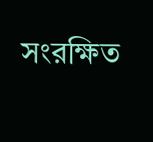সংরক্ষিত